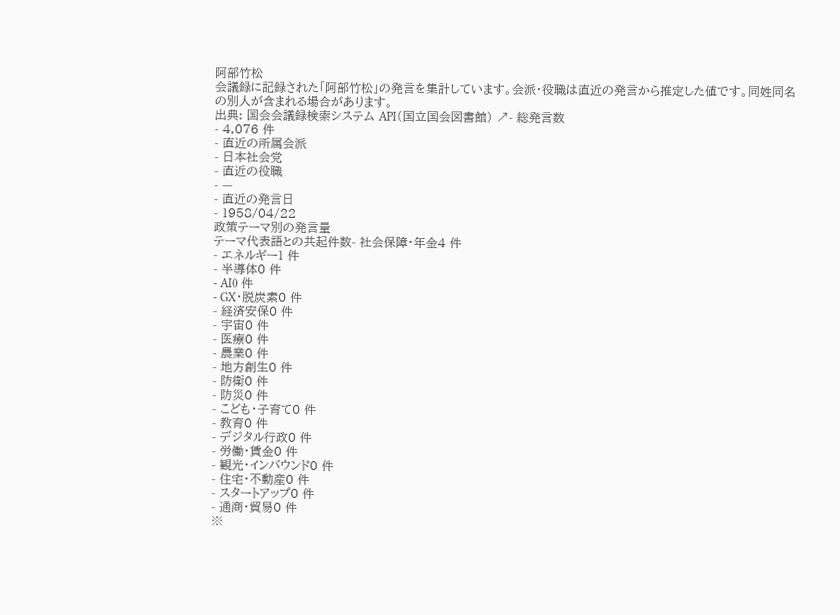阿部竹松
会議録に記録された「阿部竹松」の発言を集計しています。会派・役職は直近の発言から推定した値です。同姓同名の別人が含まれる場合があります。
出典: 国会会議録検索システム API(国立国会図書館) ↗- 総発言数
- 4,076 件
- 直近の所属会派
- 日本社会党
- 直近の役職
- —
- 直近の発言日
- 1958/04/22
政策テーマ別の発言量
テーマ代表語との共起件数- 社会保障・年金4 件
- エネルギー1 件
- 半導体0 件
- AI0 件
- GX・脱炭素0 件
- 経済安保0 件
- 宇宙0 件
- 医療0 件
- 農業0 件
- 地方創生0 件
- 防衛0 件
- 防災0 件
- こども・子育て0 件
- 教育0 件
- デジタル行政0 件
- 労働・賃金0 件
- 観光・インバウンド0 件
- 住宅・不動産0 件
- スタートアップ0 件
- 通商・貿易0 件
※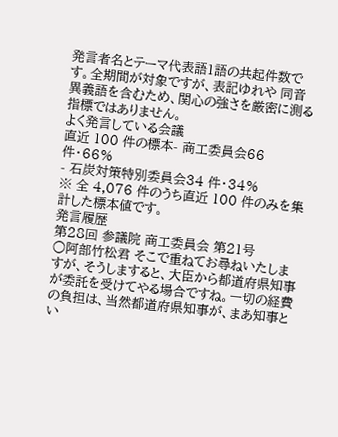発言者名とテーマ代表語1語の共起件数です。全期間が対象ですが、表記ゆれや 同音異義語を含むため、関心の強さを厳密に測る指標ではありません。
よく発言している会議
直近 100 件の標本- 商工委員会66 件・66%
- 石炭対策特別委員会34 件・34%
※ 全 4,076 件のうち直近 100 件のみを集計した標本値です。
発言履歴
第28回 参議院 商工委員会 第21号
○阿部竹松君 そこで重ねてお尋ねいたしますが、そうしますると、大臣から都道府県知事が委託を受けてやる場合ですね。一切の経費の負担は、当然都道府県知事が、まあ知事とい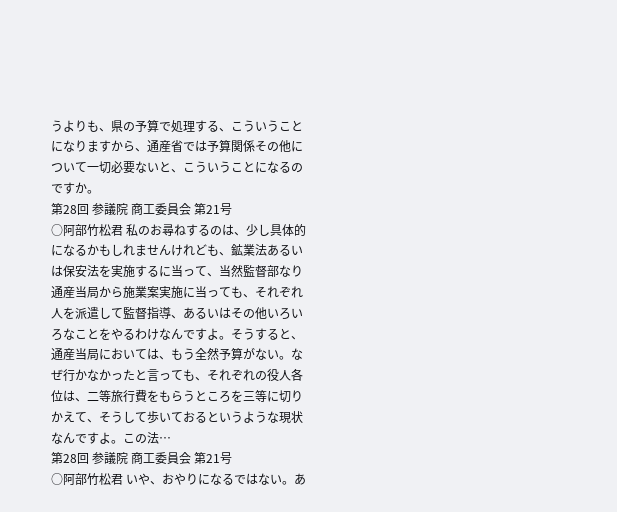うよりも、県の予算で処理する、こういうことになりますから、通産省では予算関係その他について一切必要ないと、こういうことになるのですか。
第28回 参議院 商工委員会 第21号
○阿部竹松君 私のお尋ねするのは、少し具体的になるかもしれませんけれども、鉱業法あるいは保安法を実施するに当って、当然監督部なり通産当局から施業案実施に当っても、それぞれ人を派遣して監督指導、あるいはその他いろいろなことをやるわけなんですよ。そうすると、通産当局においては、もう全然予算がない。なぜ行かなかったと言っても、それぞれの役人各位は、二等旅行費をもらうところを三等に切りかえて、そうして歩いておるというような現状なんですよ。この法…
第28回 参議院 商工委員会 第21号
○阿部竹松君 いや、おやりになるではない。あ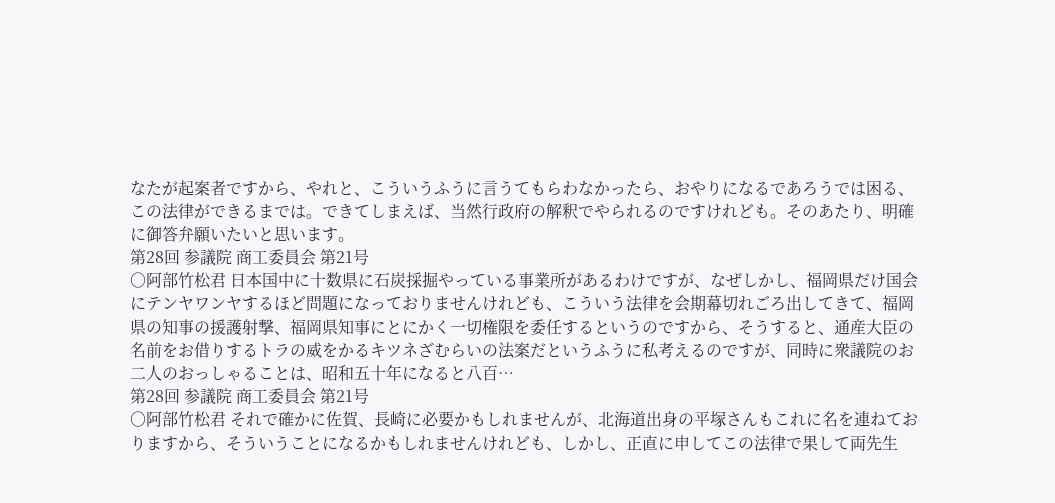なたが起案者ですから、やれと、こういうふうに言うてもらわなかったら、おやりになるであろうでは困る、この法律ができるまでは。できてしまえば、当然行政府の解釈でやられるのですけれども。そのあたり、明確に御答弁願いたいと思います。
第28回 参議院 商工委員会 第21号
○阿部竹松君 日本国中に十数県に石炭採掘やっている事業所があるわけですが、なぜしかし、福岡県だけ国会にテンヤワンヤするほど問題になっておりませんけれども、こういう法律を会期幕切れごろ出してきて、福岡県の知事の援護射撃、福岡県知事にとにかく一切権限を委任するというのですから、そうすると、通産大臣の名前をお借りするトラの威をかるキツネざむらいの法案だというふうに私考えるのですが、同時に衆議院のお二人のおっしゃることは、昭和五十年になると八百…
第28回 参議院 商工委員会 第21号
○阿部竹松君 それで確かに佐賀、長崎に必要かもしれませんが、北海道出身の平塚さんもこれに名を連ねておりますから、そういうことになるかもしれませんけれども、しかし、正直に申してこの法律で果して両先生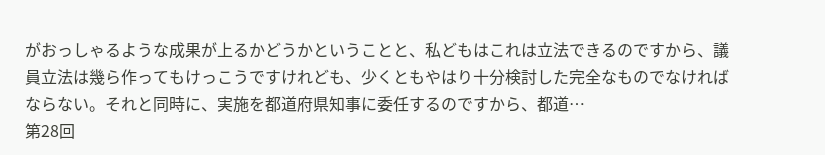がおっしゃるような成果が上るかどうかということと、私どもはこれは立法できるのですから、議員立法は幾ら作ってもけっこうですけれども、少くともやはり十分検討した完全なものでなければならない。それと同時に、実施を都道府県知事に委任するのですから、都道…
第28回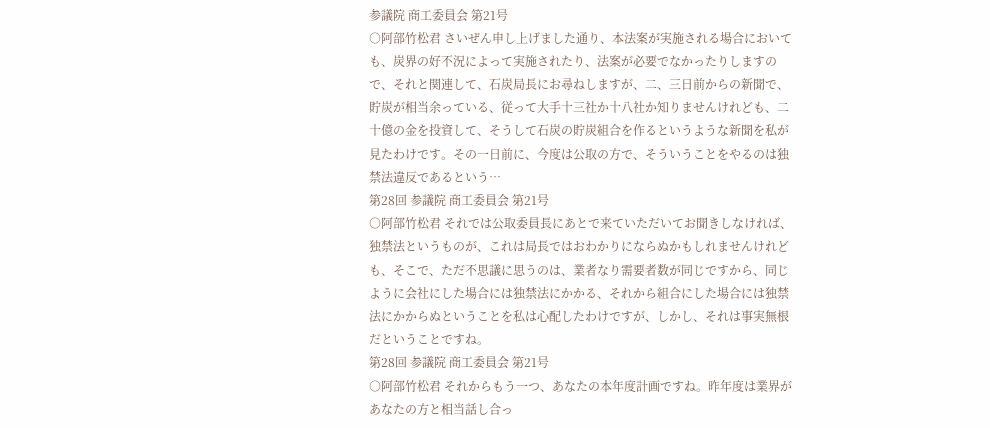参議院 商工委員会 第21号
○阿部竹松君 さいぜん申し上げました通り、本法案が実施される場合においても、炭界の好不況によって実施されたり、法案が必要でなかったりしますので、それと関連して、石炭局長にお尋ねしますが、二、三日前からの新聞で、貯炭が相当余っている、従って大手十三社か十八社か知りませんけれども、二十億の金を投資して、そうして石炭の貯炭組合を作るというような新聞を私が見たわけです。その一日前に、今度は公取の方で、そういうことをやるのは独禁法違反であるという…
第28回 参議院 商工委員会 第21号
○阿部竹松君 それでは公取委員長にあとで来ていただいてお聞きしなければ、独禁法というものが、これは局長ではおわかりにならぬかもしれませんけれども、そこで、ただ不思議に思うのは、業者なり需要者数が同じですから、同じように会社にした場合には独禁法にかかる、それから組合にした場合には独禁法にかからぬということを私は心配したわけですが、しかし、それは事実無根だということですね。
第28回 参議院 商工委員会 第21号
○阿部竹松君 それからもう一つ、あなたの本年度計画ですね。昨年度は業界があなたの方と相当話し合っ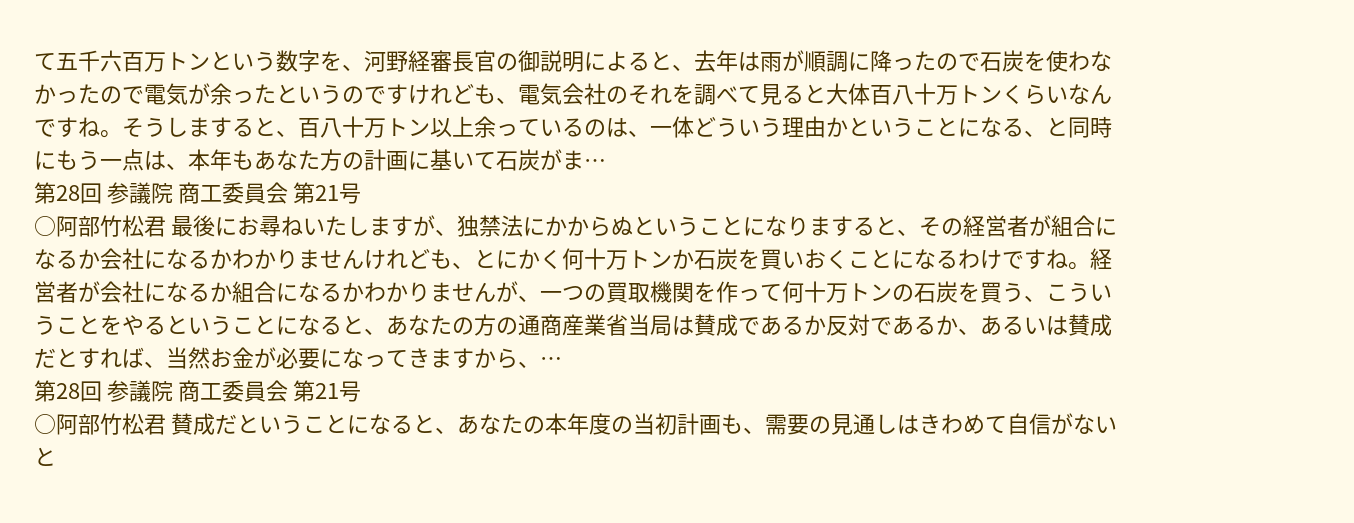て五千六百万トンという数字を、河野経審長官の御説明によると、去年は雨が順調に降ったので石炭を使わなかったので電気が余ったというのですけれども、電気会社のそれを調べて見ると大体百八十万トンくらいなんですね。そうしますると、百八十万トン以上余っているのは、一体どういう理由かということになる、と同時にもう一点は、本年もあなた方の計画に基いて石炭がま…
第28回 参議院 商工委員会 第21号
○阿部竹松君 最後にお尋ねいたしますが、独禁法にかからぬということになりますると、その経営者が組合になるか会社になるかわかりませんけれども、とにかく何十万トンか石炭を買いおくことになるわけですね。経営者が会社になるか組合になるかわかりませんが、一つの買取機関を作って何十万トンの石炭を買う、こういうことをやるということになると、あなたの方の通商産業省当局は賛成であるか反対であるか、あるいは賛成だとすれば、当然お金が必要になってきますから、…
第28回 参議院 商工委員会 第21号
○阿部竹松君 賛成だということになると、あなたの本年度の当初計画も、需要の見通しはきわめて自信がないと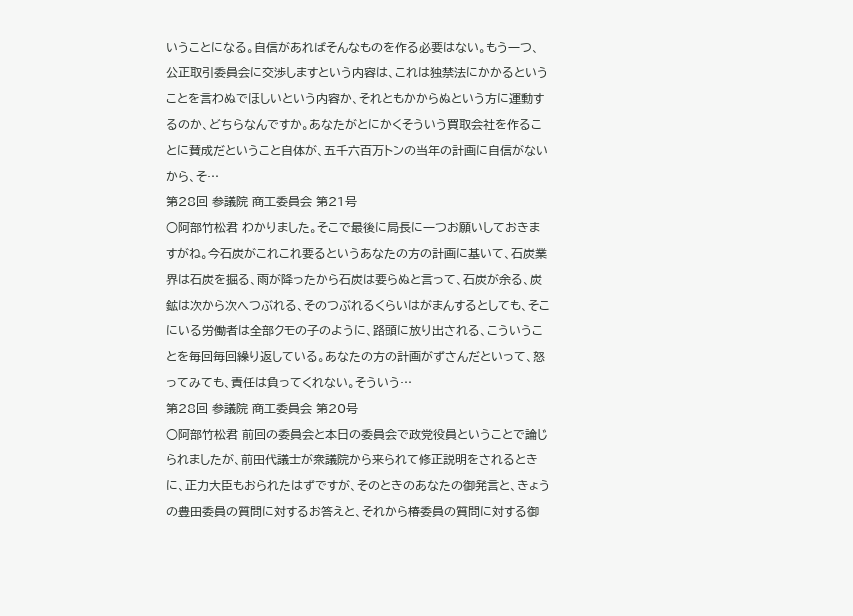いうことになる。自信があればそんなものを作る必要はない。もう一つ、公正取引委員会に交渉しますという内容は、これは独禁法にかかるということを言わぬでほしいという内容か、それともかからぬという方に運動するのか、どちらなんですか。あなたがとにかくそういう買取会社を作ることに賛成だということ自体が、五千六百万トンの当年の計画に自信がないから、そ…
第28回 参議院 商工委員会 第21号
○阿部竹松君 わかりました。そこで最後に局長に一つお願いしておきますがね。今石炭がこれこれ要るというあなたの方の計画に基いて、石炭業界は石炭を掘る、雨が降ったから石炭は要らぬと言って、石炭が余る、炭鉱は次から次へつぶれる、そのつぶれるくらいはがまんするとしても、そこにいる労働者は全部クモの子のように、路頭に放り出される、こういうことを毎回毎回繰り返している。あなたの方の計画がずさんだといって、怒ってみても、責任は負ってくれない。そういう…
第28回 参議院 商工委員会 第20号
○阿部竹松君 前回の委員会と本日の委員会で政党役員ということで論じられましたが、前田代議士が衆議院から来られて修正説明をされるときに、正力大臣もおられたはずですが、そのときのあなたの御発言と、きょうの豊田委員の質問に対するお答えと、それから椿委員の質問に対する御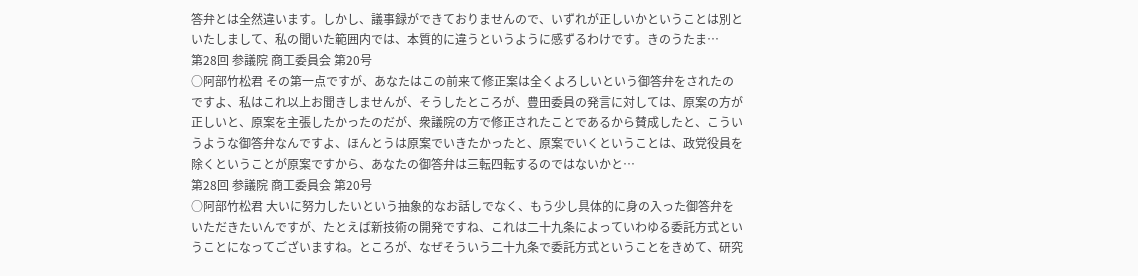答弁とは全然違います。しかし、議事録ができておりませんので、いずれが正しいかということは別といたしまして、私の聞いた範囲内では、本質的に違うというように感ずるわけです。きのうたま…
第28回 参議院 商工委員会 第20号
○阿部竹松君 その第一点ですが、あなたはこの前来て修正案は全くよろしいという御答弁をされたのですよ、私はこれ以上お聞きしませんが、そうしたところが、豊田委員の発言に対しては、原案の方が正しいと、原案を主張したかったのだが、衆議院の方で修正されたことであるから賛成したと、こういうような御答弁なんですよ、ほんとうは原案でいきたかったと、原案でいくということは、政党役員を除くということが原案ですから、あなたの御答弁は三転四転するのではないかと…
第28回 参議院 商工委員会 第20号
○阿部竹松君 大いに努力したいという抽象的なお話しでなく、もう少し具体的に身の入った御答弁をいただきたいんですが、たとえば新技術の開発ですね、これは二十九条によっていわゆる委託方式ということになってございますね。ところが、なぜそういう二十九条で委託方式ということをきめて、研究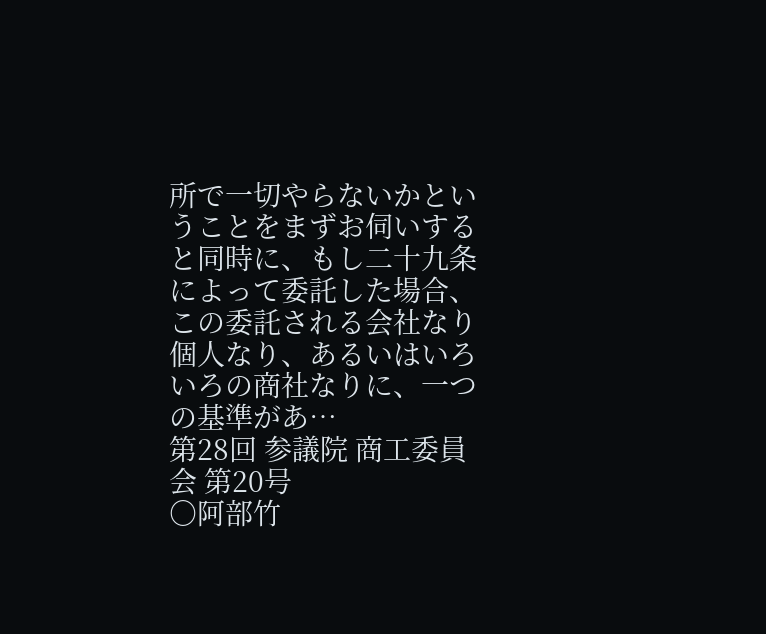所で一切やらないかということをまずお伺いすると同時に、もし二十九条によって委託した場合、この委託される会社なり個人なり、あるいはいろいろの商社なりに、一つの基準があ…
第28回 参議院 商工委員会 第20号
○阿部竹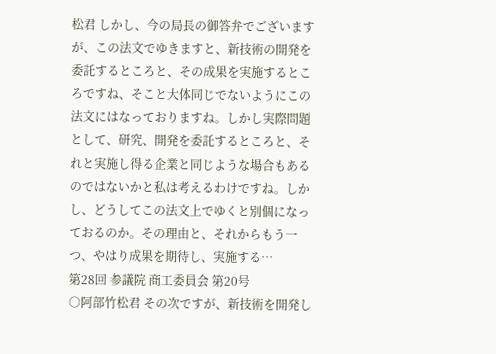松君 しかし、今の局長の御答弁でございますが、この法文でゆきますと、新技術の開発を委託するところと、その成果を実施するところですね、そこと大体同じでないようにこの法文にはなっておりますね。しかし実際問題として、研究、開発を委託するところと、それと実施し得る企業と同じような場合もあるのではないかと私は考えるわけですね。しかし、どうしてこの法文上でゆくと別個になっておるのか。その理由と、それからもう一つ、やはり成果を期待し、実施する…
第28回 参議院 商工委員会 第20号
○阿部竹松君 その次ですが、新技術を開発し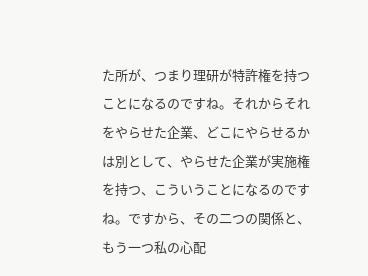た所が、つまり理研が特許権を持つことになるのですね。それからそれをやらせた企業、どこにやらせるかは別として、やらせた企業が実施権を持つ、こういうことになるのですね。ですから、その二つの関係と、もう一つ私の心配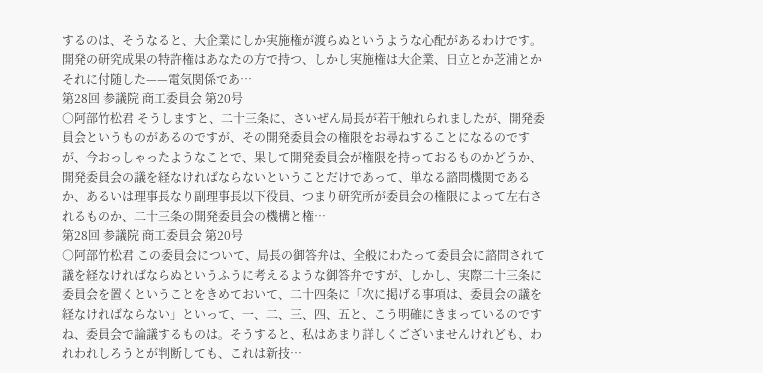するのは、そうなると、大企業にしか実施権が渡らぬというような心配があるわけです。開発の研究成果の特許権はあなたの方で持つ、しかし実施権は大企業、日立とか芝浦とかそれに付随した——電気関係であ…
第28回 参議院 商工委員会 第20号
○阿部竹松君 そうしますと、二十三条に、さいぜん局長が若干触れられましたが、開発委員会というものがあるのですが、その開発委員会の権限をお尋ねすることになるのですが、今おっしゃったようなことで、果して開発委員会が権限を持っておるものかどうか、開発委員会の議を経なければならないということだけであって、単なる諮問機関であるか、あるいは理事長なり副理事長以下役員、つまり研究所が委員会の権限によって左右されるものか、二十三条の開発委員会の機構と権…
第28回 参議院 商工委員会 第20号
○阿部竹松君 この委員会について、局長の御答弁は、全般にわたって委員会に諮問されて議を経なければならぬというふうに考えるような御答弁ですが、しかし、実際二十三条に委員会を置くということをきめておいて、二十四条に「次に掲げる事項は、委員会の議を経なければならない」といって、一、二、三、四、五と、こう明確にきまっているのですね、委員会で論議するものは。そうすると、私はあまり詳しくございませんけれども、われわれしろうとが判断しても、これは新技…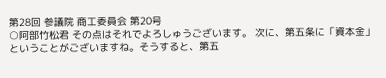第28回 参議院 商工委員会 第20号
○阿部竹松君 その点はそれでよろしゅうございます。 次に、第五条に「資本金」ということがございますね。そうすると、第五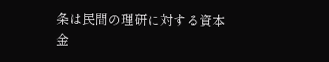条は民間の理研に対する資本金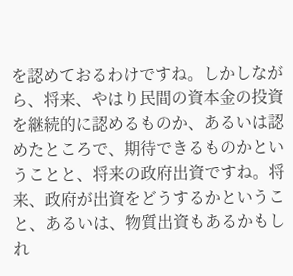を認めておるわけですね。しかしながら、将来、やはり民間の資本金の投資を継続的に認めるものか、あるいは認めたところで、期待できるものかということと、将来の政府出資ですね。将来、政府が出資をどうするかということ、あるいは、物質出資もあるかもしれ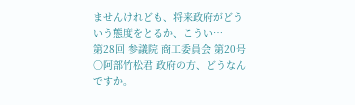ませんけれども、将来政府がどういう態度をとるか、こうい…
第28回 参議院 商工委員会 第20号
○阿部竹松君 政府の方、どうなんですか。